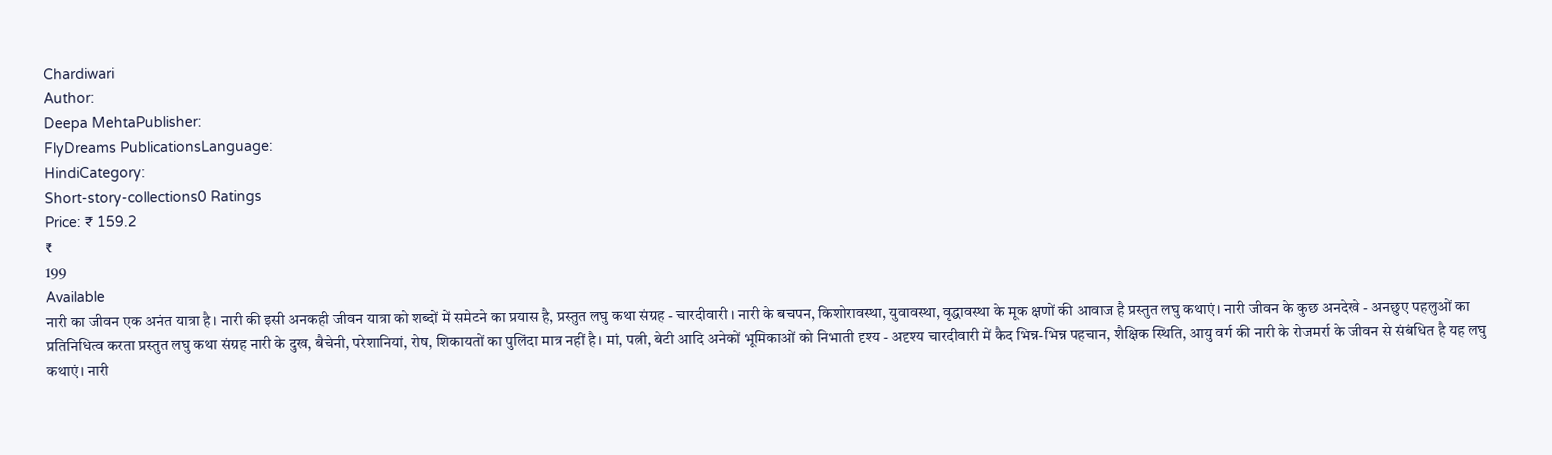Chardiwari
Author:
Deepa MehtaPublisher:
FlyDreams PublicationsLanguage:
HindiCategory:
Short-story-collections0 Ratings
Price: ₹ 159.2
₹
199
Available
नारी का जीवन एक अनंत यात्रा है। नारी की इसी अनकही जीवन यात्रा को शब्दों में समेटने का प्रयास है, प्रस्तुत लघु कथा संग्रह - चारदीवारी । नारी के बचपन, किशोरावस्था, युवावस्था, वृद्धावस्था के मूक क्षणों की आवाज है प्रस्तुत लघु कथाएं। नारी जीवन के कुछ अनदेखे - अनछुए पहलुओं का प्रतिनिधित्व करता प्रस्तुत लघु कथा संग्रह नारी के दुख, बैचेनी, परेशानियां, रोष, शिकायतों का पुलिंदा मात्र नहीं है। मां, पत्नी, बेटी आदि अनेकों भूमिकाओं को निभाती दृश्य - अदृश्य चारदीवारी में कैद भिन्न-भिन्न पहचान, शैक्षिक स्थिति, आयु वर्ग की नारी के रोजमर्रा के जीवन से संबंधित है यह लघु कथाएं। नारी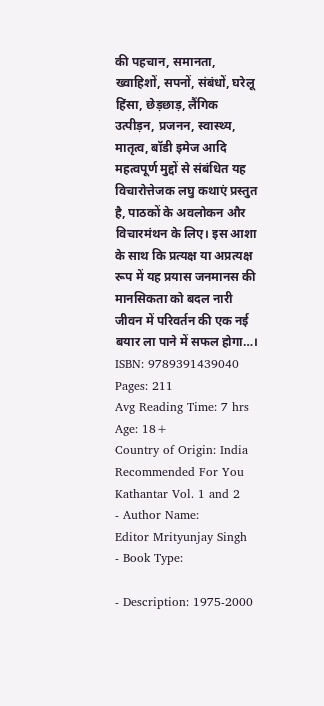की पहचान, समानता, ख्वाहिशों, सपनों, संबंधों, घरेलू हिंसा, छेड़छाड़, लैंगिक उत्पीड़न, प्रजनन, स्वास्थ्य, मातृत्व, बॉडी इमेज आदि महत्वपूर्ण मुद्दों से संबंधित यह विचारोत्तेजक लघु कथाएं प्रस्तुत है, पाठकों के अवलोकन और विचारमंथन के लिए। इस आशा के साथ कि प्रत्यक्ष या अप्रत्यक्ष रूप में यह प्रयास जनमानस की मानसिकता को बदल नारी जीवन में परिवर्तन की एक नई बयार ला पाने में सफल होगा…।
ISBN: 9789391439040
Pages: 211
Avg Reading Time: 7 hrs
Age: 18+
Country of Origin: India
Recommended For You
Kathantar Vol. 1 and 2
- Author Name:
Editor Mrityunjay Singh
- Book Type:

- Description: 1975-2000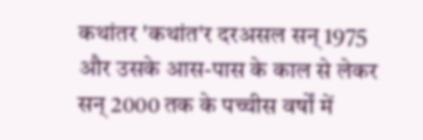कथांतर 'कथांत'र दरअसल सन् 1975 और उसके आस-पास के काल से लेकर सन् 2000 तक के पच्चीस वर्षों में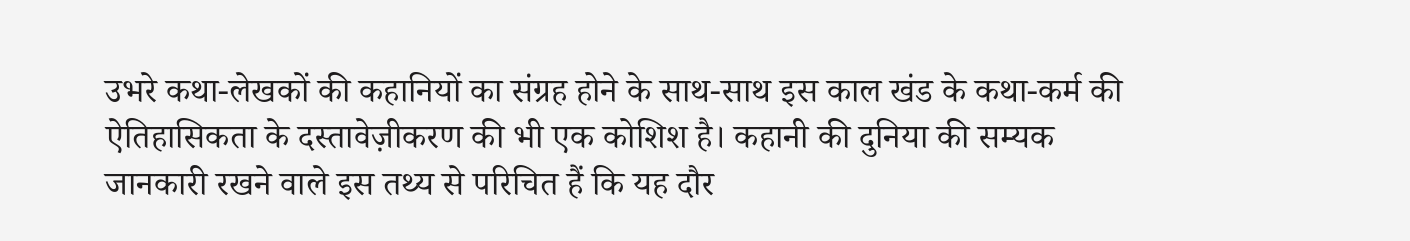उभरे कथा-लेखकों की कहानियों का संग्रह होने के साथ-साथ इस काल खंड के कथा-कर्म की ऐतिहासिकता के दस्तावेज़ीकरण की भी एक कोशिश है। कहानी की दुनिया की सम्यक जानकारी रखने वाले इस तथ्य से परिचित हैं कि यह दौर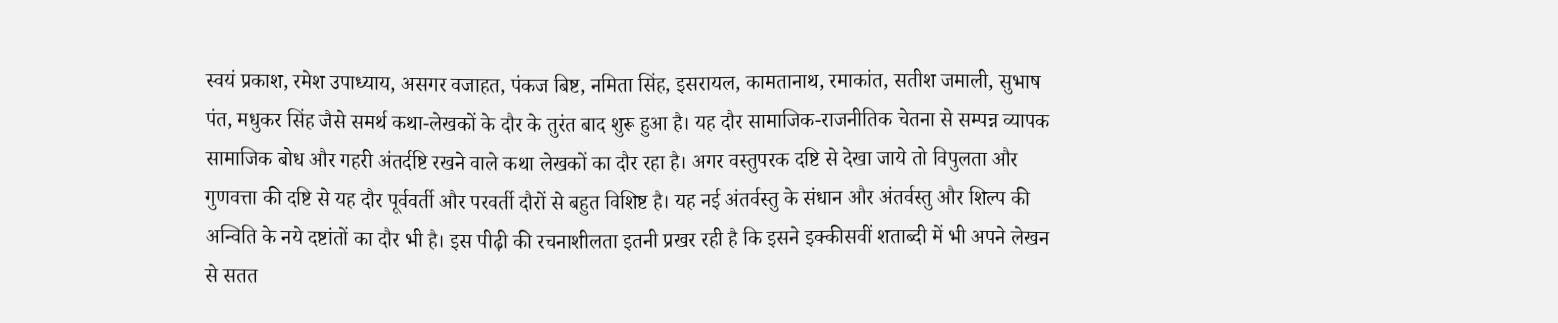स्वयं प्रकाश, रमेश उपाध्याय, असगर वजाहत, पंकज बिष्ट, नमिता सिंह, इसरायल, कामतानाथ, रमाकांत, सतीश जमाली, सुभाष पंत, मधुकर सिंह जैसे समर्थ कथा-लेखकों के दौर के तुरंत बाद शुरू हुआ है। यह दौर सामाजिक-राजनीतिक चेतना से सम्पन्न व्यापक सामाजिक बोध और गहरी अंतर्दष्टि रखने वाले कथा लेखकों का दौर रहा है। अगर वस्तुपरक दष्टि से देखा जाये तो विपुलता और गुणवत्ता की दष्टि से यह दौर पूर्ववर्ती और परवर्ती दौरों से बहुत विशिष्ट है। यह नई अंतर्वस्तु के संधान और अंतर्वस्तु और शिल्प की अन्विति के नये दष्टांतों का दौर भी है। इस पीढ़ी की रचनाशीलता इतनी प्रखर रही है कि इसने इक्कीसवीं शताब्दी में भी अपने लेखन से सतत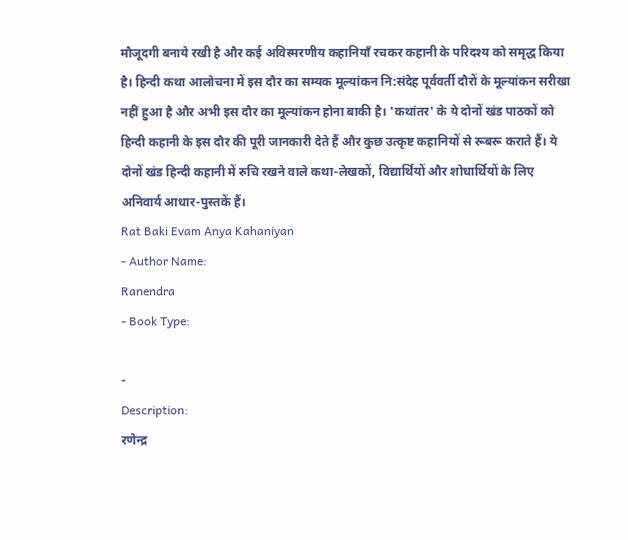मौजूदगी बनाये रखी है और कई अविस्मरणीय कहानियाँ रचकर कहानी के परिदश्य को समृद्ध किया है। हिन्दी कथा आलोचना में इस दौर का सम्यक मूल्यांकन नि:संदेह पूर्ववर्ती दौरों के मूल्यांकन सरीखा नहीं हुआ है और अभी इस दौर का मूल्यांकन होना बाकी है। 'कथांतर' के ये दोनों खंड पाठकों को हिन्दी कहानी के इस दौर की पूरी जानकारी देते हैं और कुछ उत्कृष्ट कहानियों से रूबरू कराते हैं। ये दोनों खंड हिन्दी कहानी में रुचि रखने वाले कथा-लेखकों, विद्यार्थियों और शोधार्थियों के लिए अनिवार्य आधार-पुस्तकें हैं।
Rat Baki Evam Anya Kahaniyan
- Author Name:
Ranendra
- Book Type:

-
Description:
रणेन्द्र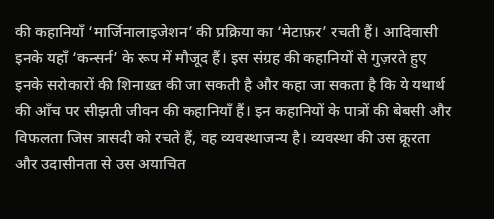की कहानियाँ ‘मार्जिनालाइजेशन’ की प्रक्रिया का ‘मेटाफ़र’ रचती हैं। आदिवासी इनके यहाँ ‘कन्सर्न’ के रूप में मौजूद हैं। इस संग्रह की कहानियों से गुज़रते हुए इनके सरोकारों की शिनाख़्त की जा सकती है और कहा जा सकता है कि ये यथार्थ की आँच पर सीझती जीवन की कहानियाँ हैं। इन कहानियों के पात्रों की बेबसी और विफलता जिस त्रासदी को रचते हैं, वह व्यवस्थाजन्य है। व्यवस्था की उस क्रूरता और उदासीनता से उस अयाचित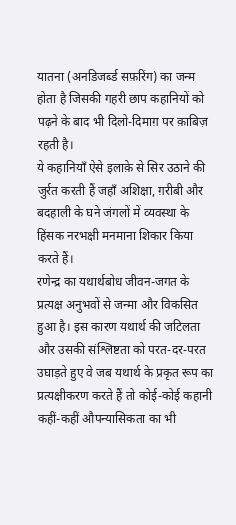यातना (अनडिजर्ब्ड सफ़रिंग) का जन्म होता है जिसकी गहरी छाप कहानियों को पढ़ने के बाद भी दिलो-दिमाग़ पर क़ाबिज़ रहती है।
ये कहानियाँ ऐसे इलाक़े से सिर उठाने की जुर्रत करती हैं जहाँ अशिक्षा, ग़रीबी और बदहाली के घने जंगलों में व्यवस्था के हिंसक नरभक्षी मनमाना शिकार किया करते हैं।
रणेन्द्र का यथार्थबोध जीवन-जगत के प्रत्यक्ष अनुभवों से जन्मा और विकसित हुआ है। इस कारण यथार्थ की जटिलता और उसकी संश्लिष्टता को परत-दर-परत उघाड़ते हुए वे जब यथार्थ के प्रकृत रूप का प्रत्यक्षीकरण करते हैं तो कोई-कोई कहानी कहीं-कहीं औपन्यासिकता का भी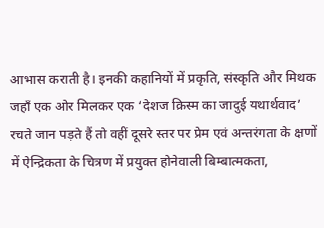आभास कराती है। इनकी कहानियों में प्रकृति, संस्कृति और मिथक जहाँ एक ओर मिलकर एक ‘देशज क़िस्म का जादुई यथार्थवाद’ रचते जान पड़ते हैं तो वहीं दूसरे स्तर पर प्रेम एवं अन्तरंगता के क्षणों में ऐन्द्रिकता के चित्रण में प्रयुक्त होनेवाली बिम्बात्मकता,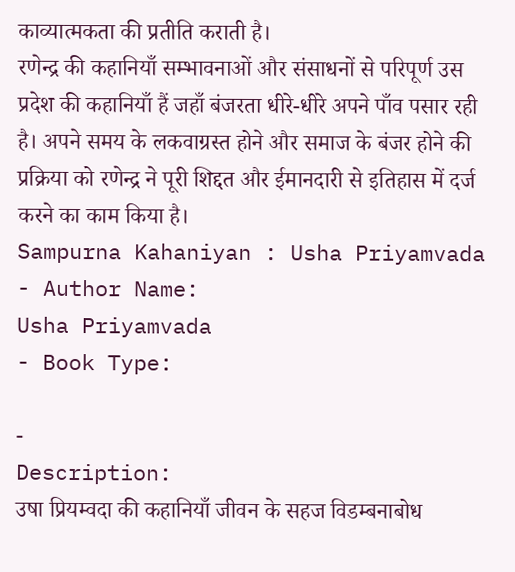काव्यात्मकता की प्रतीति कराती है।
रणेन्द्र की कहानियाँ सम्भावनाओं और संसाधनों से परिपूर्ण उस प्रदेश की कहानियाँ हैं जहाँ बंजरता धीरे-धीरे अपने पाँव पसार रही है। अपने समय के लकवाग्रस्त होने और समाज के बंजर होने की प्रक्रिया को रणेन्द्र ने पूरी शिद्दत और ईमानदारी से इतिहास में दर्ज करने का काम किया है।
Sampurna Kahaniyan : Usha Priyamvada
- Author Name:
Usha Priyamvada
- Book Type:

-
Description:
उषा प्रियम्वदा की कहानियाँ जीवन के सहज विडम्बनाबोध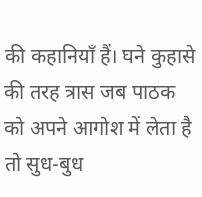की कहानियाँ हैं। घने कुहासे की तरह त्रास जब पाठक को अपने आगोश में लेता है तो सुध-बुध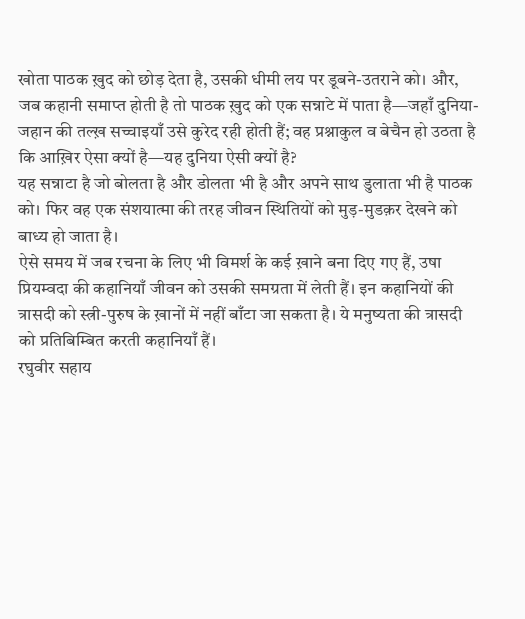खोता पाठक ख़ुद को छोड़ देता है, उसकी धीमी लय पर डूबने-उतराने को। और, जब कहानी समाप्त होती है तो पाठक ख़ुद को एक सन्नाटे में पाता है—जहाँ दुनिया-जहान की तल्ख़ सच्चाइयाँ उसे कुरेद रही होती हैं; वह प्रश्नाकुल व बेचैन हो उठता है कि आख़िर ऐसा क्यों है—यह दुनिया ऐसी क्यों है?
यह सन्नाटा है जो बोलता है और डोलता भी है और अपने साथ डुलाता भी है पाठक को। फिर वह एक संशयात्मा की तरह जीवन स्थितियों को मुड़-मुडक़र देखने को बाध्य हो जाता है।
ऐसे समय में जब रचना के लिए भी विमर्श के कई ख़ाने बना दिए गए हैं, उषा प्रियम्वदा की कहानियाँ जीवन को उसकी समग्रता में लेती हैं। इन कहानियों की त्रासदी को स्त्री-पुरुष के ख़ानों में नहीं बाँटा जा सकता है। ये मनुष्यता की त्रासदी को प्रतिबिम्बित करती कहानियाँ हैं।
रघुवीर सहाय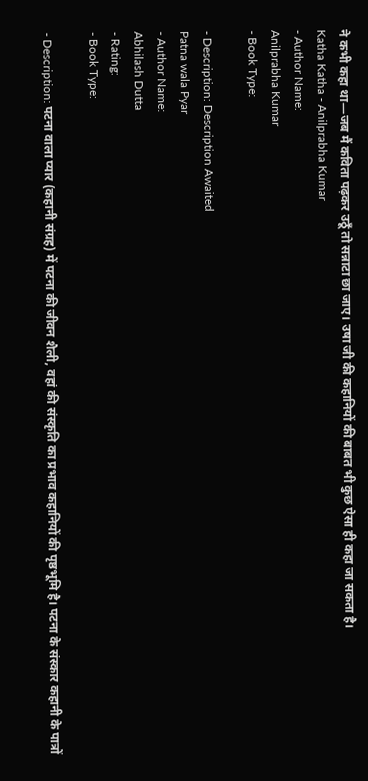ने कभी कहा था—जब मैं कविता पढ़कर उठूँ तो सन्नाटा छा जाए। उषा जी की कहानियों की बाबत भी कुछ ऐसा ही कहा जा सकता है।
Katha Katha - Anilprabha Kumar
- Author Name:
Anilprabha Kumar
- Book Type:

- Description: Description Awaited
Patna wala Pyar
- Author Name:
Abhilash Dutta
- Rating:
- Book Type:

- Description: पटना वाला प्यार (कहानी संग्रह) में पटना की जीवन शैली, वहां की संस्कृति का प्रभाव कहानियों की पृष्ठभूमि है। पटना के संस्कार कहानी के पात्रों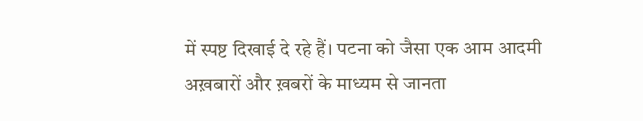में स्पष्ट दिखाई दे रहे हैं। पटना को जैसा एक आम आदमी अख़बारों और ख़बरों के माध्यम से जानता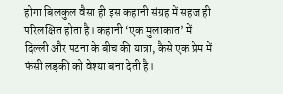होगा बिलकुल वैसा ही इस कहानी संग्रह में सहज ही परिलक्षित होता है। कहानी ‘एक मुलाकात’ में दिल्ली और पटना के बीच की यात्रा, कैसे एक प्रेम में फंसी लड़की को वेश्या बना देती है।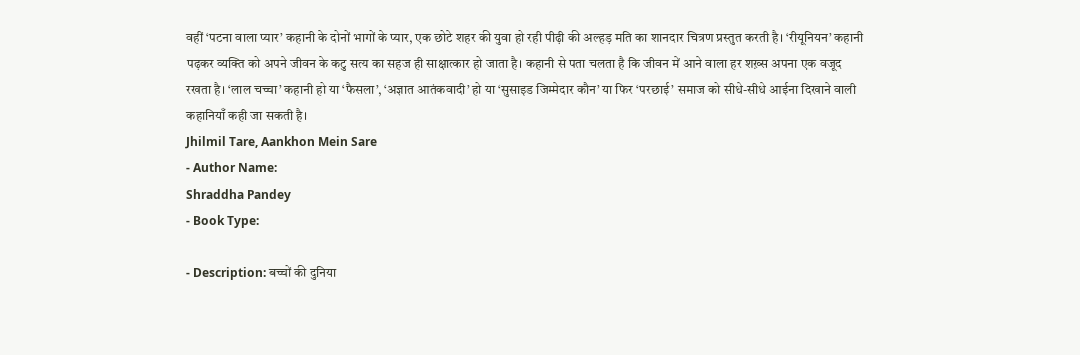वहीं ‘पटना वाला प्यार’ कहानी के दोनों भागों के प्यार, एक छोटे शहर की युवा हो रही पीढ़ी की अल्हड़ मति का शानदार चित्रण प्रस्तुत करती है। ‘रीयूनियन’ कहानी पढ़कर व्यक्ति को अपने जीवन के कटु सत्य का सहज ही साक्षात्कार हो जाता है। कहानी से पता चलता है कि जीवन में आने वाला हर शख़्स अपना एक वजूद रखता है। ‘लाल चच्चा’ कहानी हो या ‘फैसला’, ‘अज्ञात आतंकवादी’ हो या ‘सुसाइड जिम्मेदार कौन’ या फिर ‘परछाई’ समाज को सीधे-सीधे आईना दिखाने वाली कहानियाँ कही जा सकती है।
Jhilmil Tare, Aankhon Mein Sare
- Author Name:
Shraddha Pandey
- Book Type:

- Description: बच्चों की दुनिया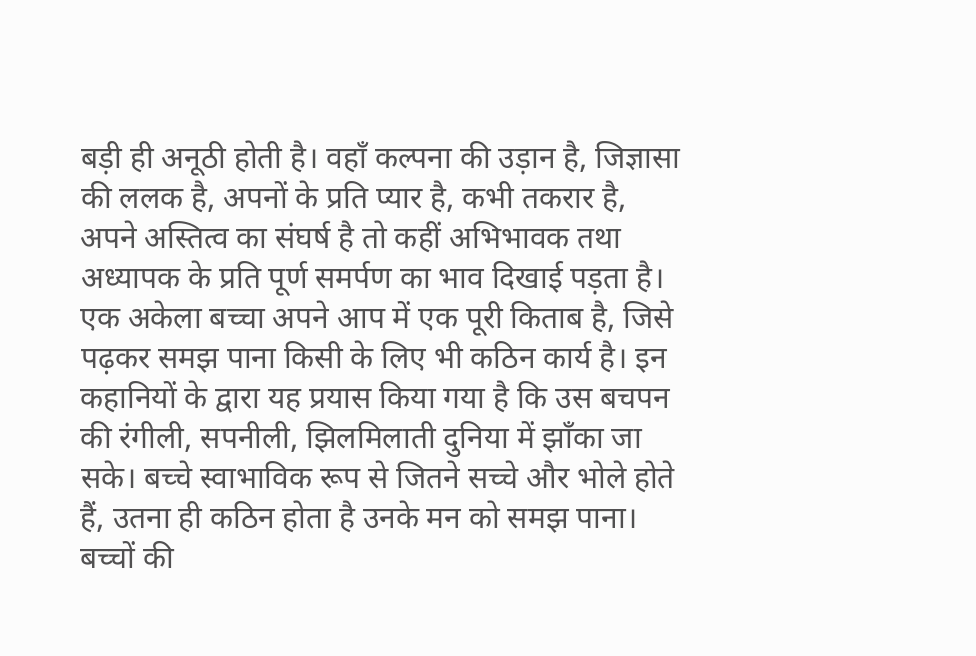बड़ी ही अनूठी होती है। वहाँ कल्पना की उड़ान है, जिज्ञासा की ललक है, अपनों के प्रति प्यार है, कभी तकरार है, अपने अस्तित्व का संघर्ष है तो कहीं अभिभावक तथा अध्यापक के प्रति पूर्ण समर्पण का भाव दिखाई पड़ता है। एक अकेला बच्चा अपने आप में एक पूरी किताब है, जिसे पढ़कर समझ पाना किसी के लिए भी कठिन कार्य है। इन कहानियों के द्वारा यह प्रयास किया गया है कि उस बचपन की रंगीली, सपनीली, झिलमिलाती दुनिया में झाँका जा सके। बच्चे स्वाभाविक रूप से जितने सच्चे और भोले होते हैं, उतना ही कठिन होता है उनके मन को समझ पाना। बच्चों की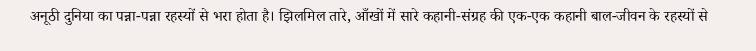अनूठी दुनिया का पन्ना-पन्ना रहस्यों से भरा होता है। झिलमिल तारे, आँखों में सारे कहानी-संग्रह की एक-एक कहानी बाल-जीवन के रहस्यों से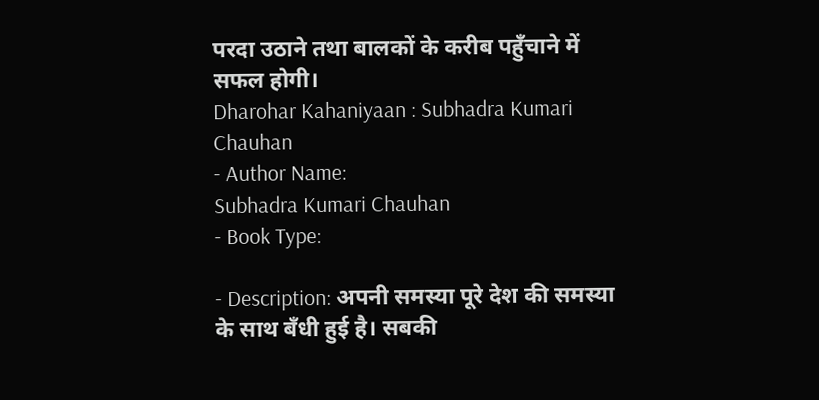परदा उठाने तथा बालकों के करीब पहुँचाने में सफल होगी।
Dharohar Kahaniyaan : Subhadra Kumari Chauhan
- Author Name:
Subhadra Kumari Chauhan
- Book Type:

- Description: अपनी समस्या पूरे देश की समस्या के साथ बँधी हुई है। सबकी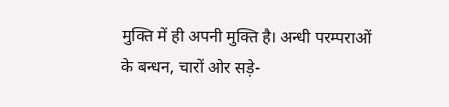मुक्ति में ही अपनी मुक्ति है। अन्धी परम्पराओं के बन्धन, चारों ओर सड़े-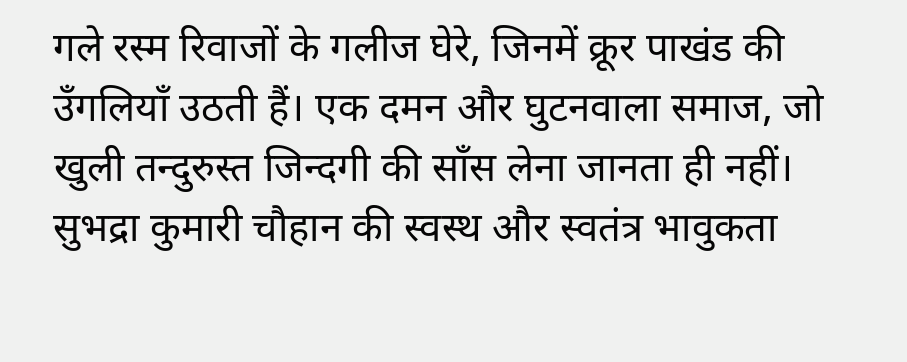गले रस्म रिवाजों के गलीज घेरे, जिनमें क्रूर पाखंड की उँगलियाँ उठती हैं। एक दमन और घुटनवाला समाज, जो खुली तन्दुरुस्त जिन्दगी की साँस लेना जानता ही नहीं। सुभद्रा कुमारी चौहान की स्वस्थ और स्वतंत्र भावुकता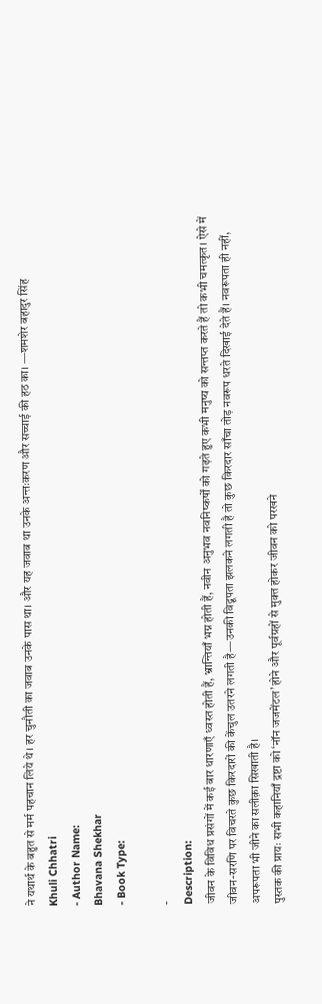ने यथार्थ के बहुत से मर्म पहचान लिये थे। हर चुनौती का जवाब उनके पास था। और यह जवाब था उनके अन्तःकरण और सच्चाई की हठ का। —शमशेर बहादुर सिंह
Khuli Chhatri
- Author Name:
Bhavana Shekhar
- Book Type:

-
Description:
जीवन के विविध प्रसंगों में कई बार धारणाएँ ध्वस्त होती हैं, भ्रान्तियाँ भग्न होती हैं, नवीन अनुभव नवनिष्कर्षों को गढ़ते हुए कभी मनुष्य को सन्तप्त करते हैं तो कभी चमत्कृत। ऐसे में जीवन-सरणि पर विचरते कुछ किरदारों की केंचुल उतरने लगती है—उनकी विद्रूपता झलकने लगती है तो कुछ किरदार साँचा तोड़ नवरूप धरते दिखाई देते हैं। नवरूपता ही नहीं, अपरूपता भी जीने का सलीक़ा सिखाती है।
पुस्तक की प्रायः सभी कहानियाँ द्रष्टा को ‘नॉन जजमेंटल’ होने और पूर्वग्रहों से मुक्त होकर जीवन को परखने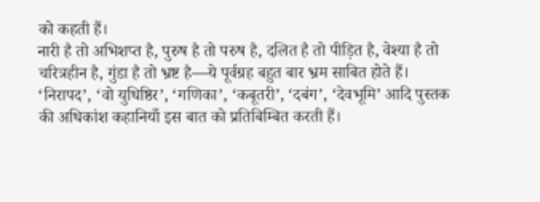को कहती हैं।
नारी है तो अभिशप्त है, पुरुष है तो परुष है, दलित है तो पीड़ित है, वेश्या है तो चरित्रहीन है, गुंडा है तो भ्रष्ट है—ये पूर्वग्रह बहुत बार भ्रम साबित होते हैं। ‘निरापद’, ‘वो युधिष्ठिर’, ‘गणिका’, ‘कबूतरी’, ‘दबंग’, ‘देवभूमि’ आदि पुस्तक की अधिकांश कहानियाँ इस बात को प्रतिबिम्बित करती हैं।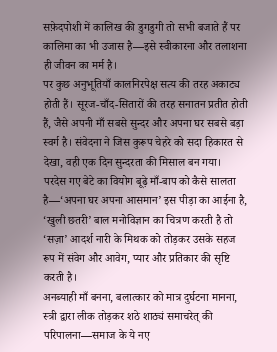सफ़ेदपोशी में कालिख की डुगडुगी तो सभी बजाते हैं पर कालिमा का भी उजास है—इसे स्वीकारना और तलाशना ही जीवन का मर्म है।
पर कुछ अनुभूतियाँ कालनिरपेक्ष सत्य की तरह अकाट्य होती हैं। सूरज-चाँद-सितारों की तरह सनातन प्रतीत होती हैं, जैसे अपनी माँ सबसे सुन्दर और अपना घर सबसे बड़ा स्वर्ग है। संवेदना ने जिस कुरूप चेहरे को सदा हिकारत से देखा, वही एक दिन सुन्दरता की मिसाल बन गया।
परदेस गए बेटे का वियोग बूढ़े माँ-बाप को कैसे सालता है—‘अपना घर अपना आसमान’ इस पीड़ा का आईना है, ‘खुली छतरी’ बाल मनोविज्ञान का चित्रण करती है तो ‘सज़ा’ आदर्श नारी के मिथक को तोड़कर उसके सहज रूप में संवेग और आवेग, प्यार और प्रतिकार की सृष्टि करती है।
अनब्याही माँ बनना, बलात्कार को मात्र दुर्घटना मानना, स्त्री द्वारा लीक तोड़कर शठे शाठ्यं समाचरेत् की परिपालना—समाज के ये नए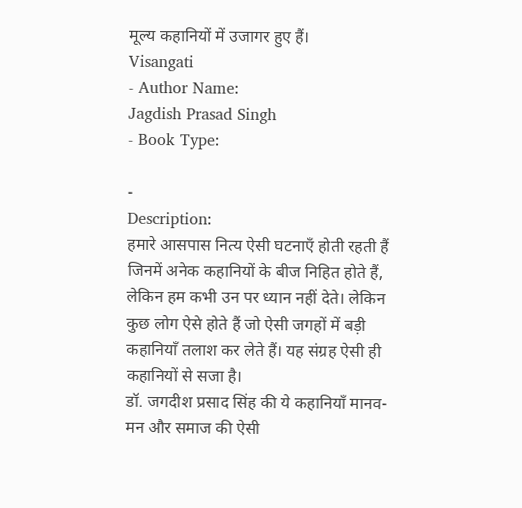मूल्य कहानियों में उजागर हुए हैं।
Visangati
- Author Name:
Jagdish Prasad Singh
- Book Type:

-
Description:
हमारे आसपास नित्य ऐसी घटनाएँ होती रहती हैं जिनमें अनेक कहानियों के बीज निहित होते हैं, लेकिन हम कभी उन पर ध्यान नहीं देते। लेकिन कुछ लोग ऐसे होते हैं जो ऐसी जगहों में बड़ी कहानियाँ तलाश कर लेते हैं। यह संग्रह ऐसी ही कहानियों से सजा है।
डॉ. जगदीश प्रसाद सिंह की ये कहानियाँ मानव-मन और समाज की ऐसी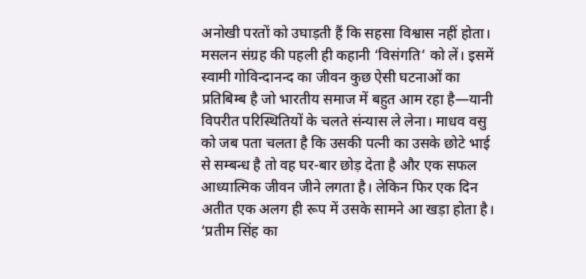अनोखी परतों को उघाड़ती हैं कि सहसा विश्वास नहीं होता। मसलन संग्रह की पहली ही कहानी ‘विसंगति’ को लें। इसमें स्वामी गोविन्दानन्द का जीवन कुछ ऐसी घटनाओं का प्रतिबिम्ब है जो भारतीय समाज में बहुत आम रहा है—यानी विपरीत परिस्थितियों के चलते संन्यास ले लेना। माधव वसु को जब पता चलता है कि उसकी पत्नी का उसके छोटे भाई से सम्बन्ध है तो वह घर-बार छोड़ देता है और एक सफल आध्यात्मिक जीवन जीने लगता है। लेकिन फिर एक दिन अतीत एक अलग ही रूप में उसके सामने आ खड़ा होता है।
‘प्रतीम सिंह का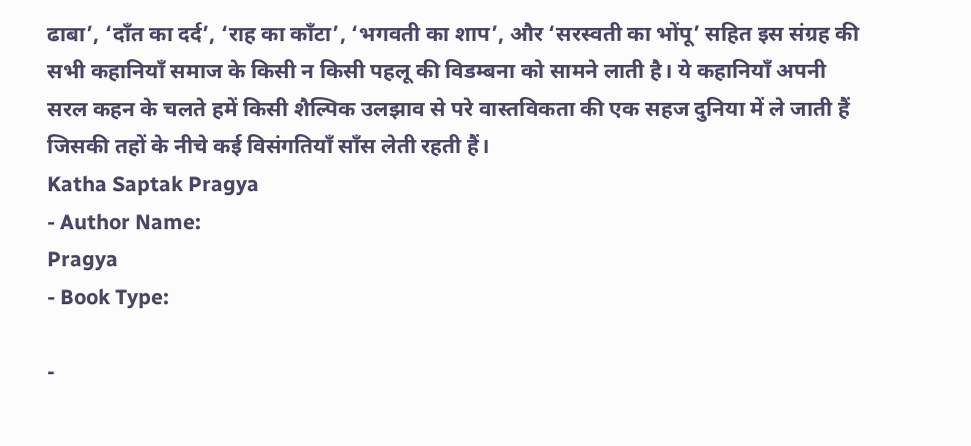ढाबा’, ‘दाँत का दर्द’, ‘राह का काँटा’, ‘भगवती का शाप’, और ‘सरस्वती का भोंपू’ सहित इस संग्रह की सभी कहानियाँ समाज के किसी न किसी पहलू की विडम्बना को सामने लाती है। ये कहानियाँ अपनी सरल कहन के चलते हमें किसी शैल्पिक उलझाव से परे वास्तविकता की एक सहज दुनिया में ले जाती हैं जिसकी तहों के नीचे कई विसंगतियाँ साँस लेती रहती हैं।
Katha Saptak Pragya
- Author Name:
Pragya
- Book Type:

-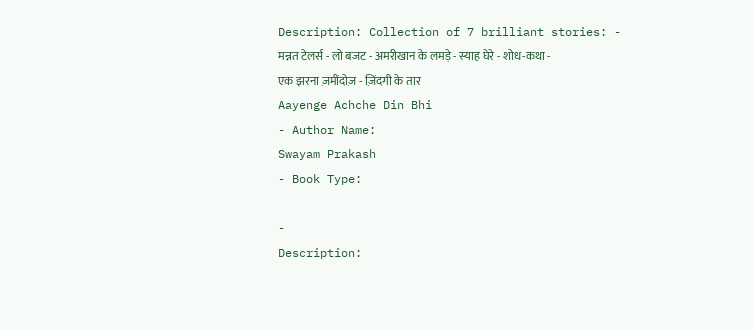Description: Collection of 7 brilliant stories: - मन्नत टेलर्स - लो बजट - अमरीखान के लमड़े - स्याह घेरे - शोध-कथा - एक झरना ज़मींदोज़ - ज़िंदगी के तार
Aayenge Achche Din Bhi
- Author Name:
Swayam Prakash
- Book Type:

-
Description: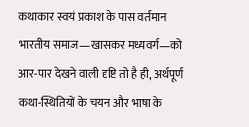कथाकार स्वयं प्रकाश के पास वर्तमान भारतीय समाज—खासकर मध्यवर्ग—को आर-पार देखने वाली दृष्टि तो है ही, अर्थपूर्ण कथा-स्थितियों के चयन और भाषा के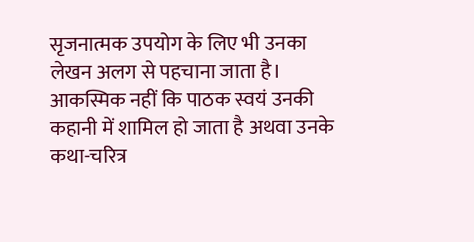सृजनात्मक उपयोग के लिए भी उनका लेखन अलग से पहचाना जाता है। आकस्मिक नहीं कि पाठक स्वयं उनकी कहानी में शामिल हो जाता है अथवा उनके कथा-चरित्र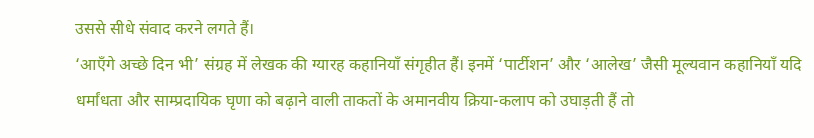उससे सीधे संवाद करने लगते हैं।
‘आएँगे अच्छे दिन भी’ संग्रह में लेखक की ग्यारह कहानियाँ संगृहीत हैं। इनमें ‘पार्टीशन’ और ‘आलेख’ जैसी मूल्यवान कहानियाँ यदि धर्मांधता और साम्प्रदायिक घृणा को बढ़ाने वाली ताकतों के अमानवीय क्रिया-कलाप को उघाड़ती हैं तो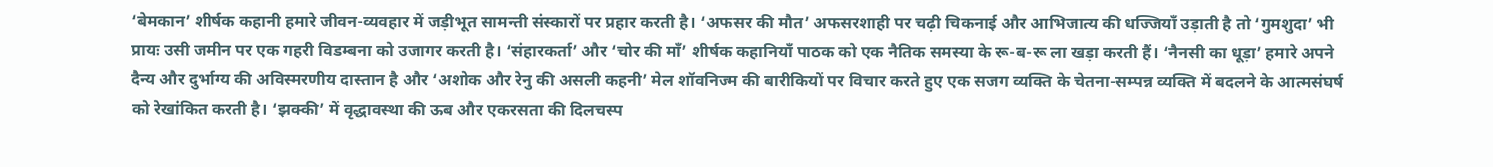‘बेमकान’ शीर्षक कहानी हमारे जीवन-व्यवहार में जड़ीभूत सामन्ती संस्कारों पर प्रहार करती है। ‘अफसर की मौत’ अफसरशाही पर चढ़ी चिकनाई और आभिजात्य की धज्जियाँ उड़ाती है तो ‘गुमशुदा’ भी प्रायः उसी जमीन पर एक गहरी विडम्बना को उजागर करती है। ‘संहारकर्ता’ और ‘चोर की माँ’ शीर्षक कहानियाँ पाठक को एक नैतिक समस्या के रू-ब-रू ला खड़ा करती हैं। ‘नैनसी का धूड़ा’ हमारे अपने दैन्य और दुर्भाग्य की अविस्मरणीय दास्तान है और ‘अशोक और रेनु की असली कहनी’ मेल शॉवनिज्म की बारीकियों पर विचार करते हुए एक सजग व्यक्ति के चेतना-सम्पन्न व्यक्ति में बदलने के आत्मसंघर्ष को रेखांकित करती है। ‘झक्की’ में वृद्धावस्था की ऊब और एकरसता की दिलचस्प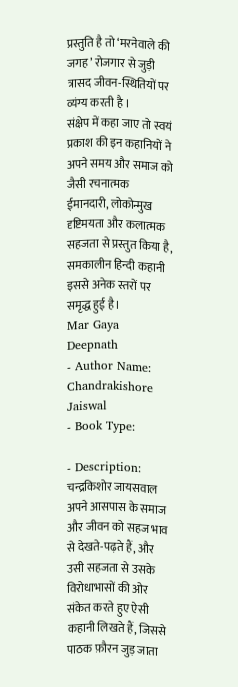प्रस्तुति है तो ‘मरनेवाले की जगह’ रोजगार से जुड़ी त्रासद जीवन-स्थितियों पर व्यंग्य करती है ।
संक्षेप में कहा जाए तो स्वयं प्रकाश की इन कहानियों ने अपने समय और समाज को जैसी रचनात्मक ईमानदारी, लोकोन्मुख दृष्टिमयता और कलात्मक सहजता से प्रस्तुत किया है, समकालीन हिन्दी कहानी इससे अनेक स्तरों पर समृद्ध हुई है।
Mar Gaya Deepnath
- Author Name:
Chandrakishore Jaiswal
- Book Type:

- Description: चन्द्रकिशोर जायसवाल अपने आसपास के समाज और जीवन को सहज भाव से देखते-पढ़ते हैं, और उसी सहजता से उसके विरोधाभासों की ओर संकेत करते हुए ऐसी कहानी लिखते हैं, जिससे पाठक फ़ौरन जुड़ जाता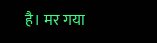है। मर गया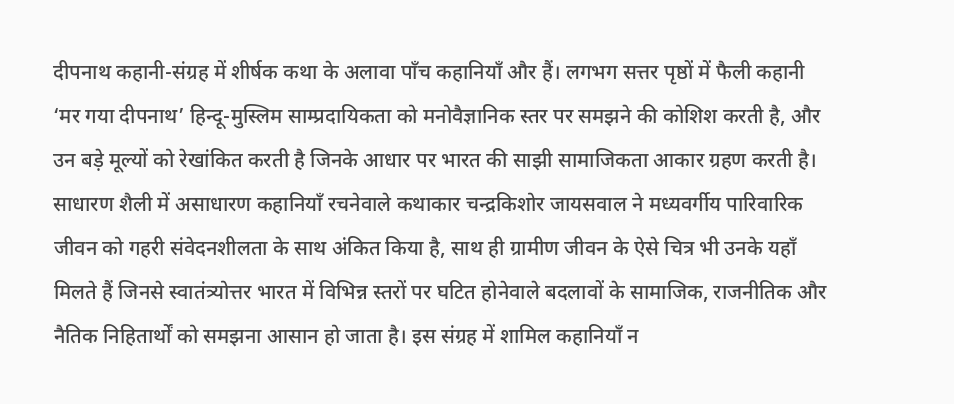दीपनाथ कहानी-संग्रह में शीर्षक कथा के अलावा पाँच कहानियाँ और हैं। लगभग सत्तर पृष्ठों में फैली कहानी ‘मर गया दीपनाथ’ हिन्दू-मुस्लिम साम्प्रदायिकता को मनोवैज्ञानिक स्तर पर समझने की कोशिश करती है, और उन बड़े मूल्यों को रेखांकित करती है जिनके आधार पर भारत की साझी सामाजिकता आकार ग्रहण करती है। साधारण शैली में असाधारण कहानियाँ रचनेवाले कथाकार चन्द्रकिशोर जायसवाल ने मध्यवर्गीय पारिवारिक जीवन को गहरी संवेदनशीलता के साथ अंकित किया है, साथ ही ग्रामीण जीवन के ऐसे चित्र भी उनके यहाँ मिलते हैं जिनसे स्वातंत्र्योत्तर भारत में विभिन्न स्तरों पर घटित होनेवाले बदलावों के सामाजिक, राजनीतिक और नैतिक निहितार्थों को समझना आसान हो जाता है। इस संग्रह में शामिल कहानियाँ न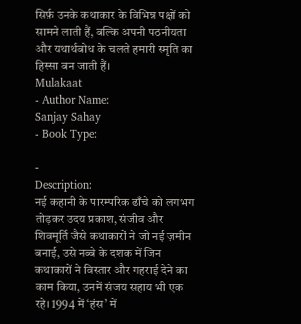सिर्फ़ उनके कथाकार के विभिन्न पक्षों को सामने लाती हैं, बल्कि अपनी पठनीयता और यथार्थबोध के चलते हमारी स्मृति का हिस्सा बन जाती हैं।
Mulakaat
- Author Name:
Sanjay Sahay
- Book Type:

-
Description:
नई कहानी के पारम्परिक ढाँचे को लगभग तोड़कर उदय प्रकाश, संजीव और शिवमूर्ति जैसे कथाकारों ने जो नई ज़मीन बनाई, उसे नब्बे के दशक में जिन कथाकारों ने विस्तार और गहराई देने का काम किया, उनमें संजय सहाय भी एक रहे। 1994 में ‘हंस’ में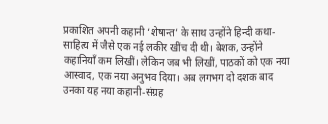प्रकाशित अपनी कहानी ‘शेषान्त’ के साथ उन्होंने हिन्दी कथा-साहित्य में जैसे एक नई लकीर खींच दी थी। बेशक, उन्होंने कहानियाँ कम लिखीं। लेकिन जब भी लिखीं, पाठकों को एक नया आस्वाद, एक नया अनुभव दिया। अब लगभग दो दशक बाद उनका यह नया कहानी-संग्रह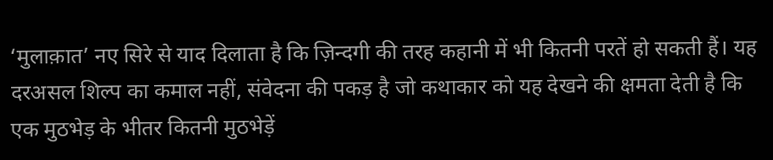‘मुलाक़ात’ नए सिरे से याद दिलाता है कि ज़िन्दगी की तरह कहानी में भी कितनी परतें हो सकती हैं। यह दरअसल शिल्प का कमाल नहीं, संवेदना की पकड़ है जो कथाकार को यह देखने की क्षमता देती है कि एक मुठभेड़ के भीतर कितनी मुठभेड़ें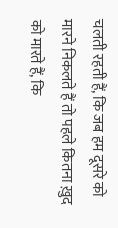चलती रहती हैं, कि जब हम दूसरे को मारने निकलते हैं तो पहले कितना ख़ुद को मारते हैं, कि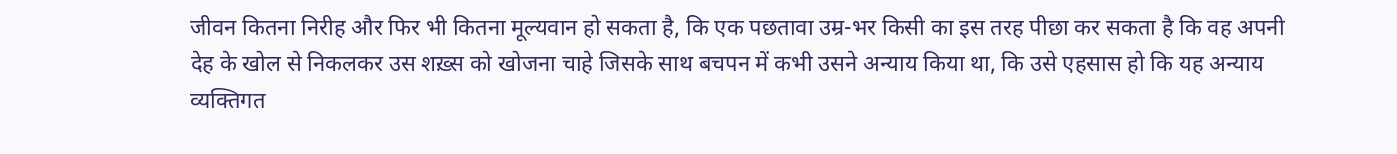जीवन कितना निरीह और फिर भी कितना मूल्यवान हो सकता है, कि एक पछतावा उम्र-भर किसी का इस तरह पीछा कर सकता है कि वह अपनी देह के खोल से निकलकर उस शख़्स को खोजना चाहे जिसके साथ बचपन में कभी उसने अन्याय किया था, कि उसे एहसास हो कि यह अन्याय व्यक्तिगत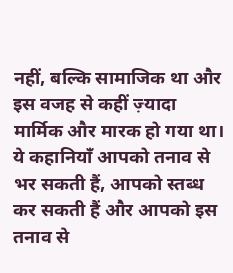नहीं, बल्कि सामाजिक था और इस वजह से कहीं ज़्यादा मार्मिक और मारक हो गया था।
ये कहानियाँ आपको तनाव से भर सकती हैं, आपको स्तब्ध कर सकती हैं और आपको इस तनाव से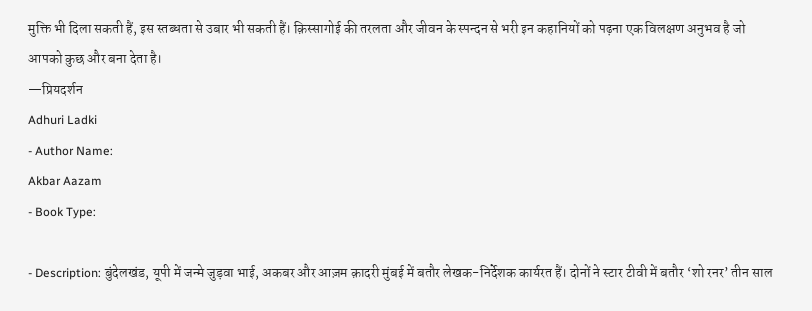मुक्ति भी दिला सकती हैं, इस स्तब्धता से उबार भी सकती हैं। क़िस्सागोई की तरलता और जीवन के स्पन्दन से भरी इन कहानियों को पढ़ना एक विलक्षण अनुभव है जो आपको कुछ और बना देता है।
—प्रियदर्शन
Adhuri Ladki
- Author Name:
Akbar Aazam
- Book Type:

- Description: बुंदेलखंड, यूपी में जन्मे जुड़वा भाई, अकबर और आज़म क़ादरी मुंबई में बतौर लेखक-निर्देशक कार्यरत हैं। दोनों ने स्टार टीवी में बतौर ‘शो रनर’ तीन साल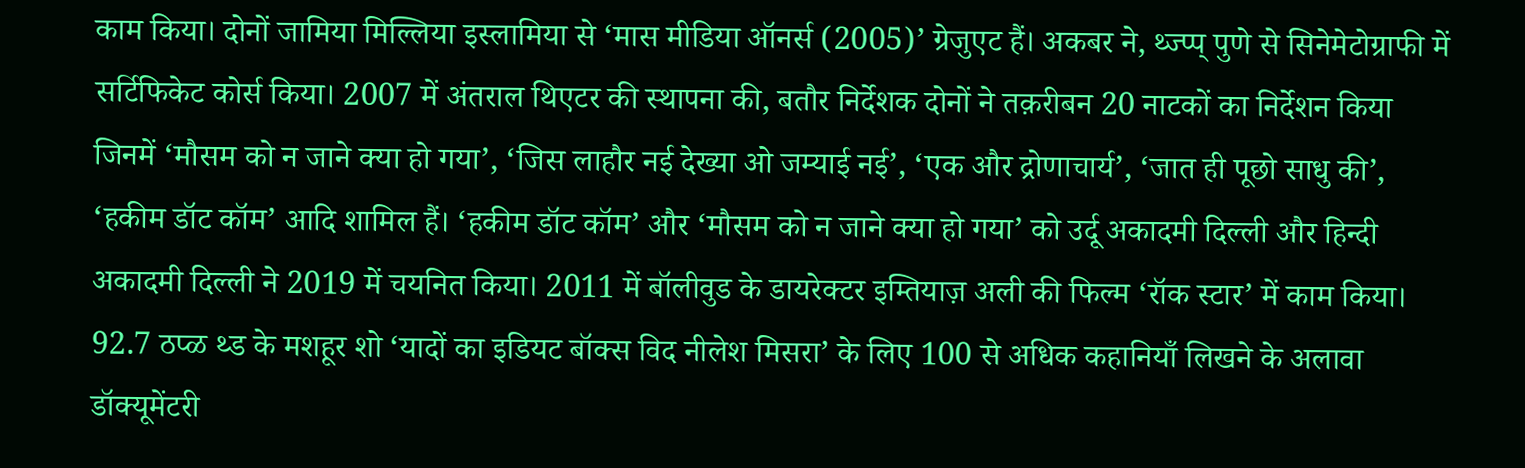काम किया। दोनों जामिया मिल्लिया इस्लामिया से ‘मास मीडिया ऑनर्स (2005)’ ग्रेजुएट हैं। अकबर ने, थ्ज्प्प् पुणे से सिनेमेटोग्राफी में सर्टिफिकेट कोर्स किया। 2007 में अंतराल थिएटर की स्थापना की, बतौर निर्देशक दोनों ने तक़रीबन 20 नाटकों का निर्देशन किया जिनमें ‘मौसम को न जाने क्या हो गया’, ‘जिस लाहौर नई देख्या ओ जम्याई नई’, ‘एक और द्रोणाचार्य’, ‘जात ही पूछो साधु की’, ‘हकीम डॉट कॉम’ आदि शामिल हैं। ‘हकीम डॉट कॉम’ और ‘मौसम को न जाने क्या हो गया’ को उर्दू अकादमी दिल्ली और हिन्दी अकादमी दिल्ली ने 2019 में चयनित किया। 2011 में बॉलीवुड के डायरेक्टर इम्तियाज़ अली की फिल्म ‘रॉक स्टार’ में काम किया। 92.7 ठप्ळ थ्ड के मशहूर शो ‘यादों का इडियट बॉक्स विद नीलेश मिसरा’ के लिए 100 से अधिक कहानियाँ लिखने के अलावा डॉक्यूमेंटरी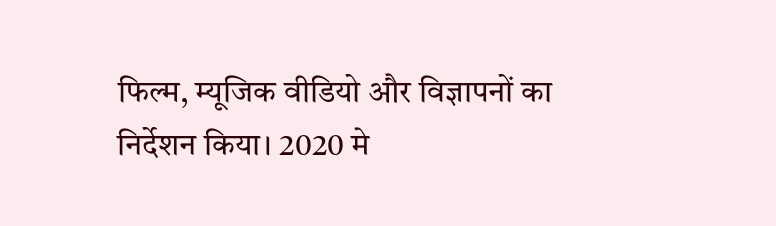फिल्म, म्यूजिक वीडियो और विज्ञापनों का निर्देशन किया। 2020 मे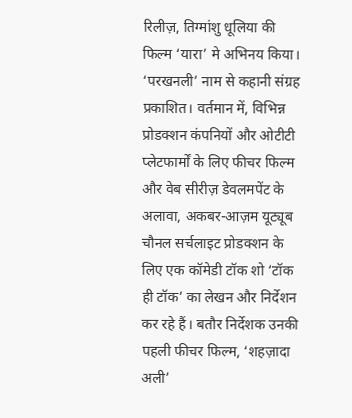रिलीज़, तिग्मांशु धूलिया की फिल्म ‘यारा’ मे अभिनय किया। ‘परखनली’ नाम से कहानी संग्रह प्रकाशित। वर्तमान में, विभिन्न प्रोडक्शन कंपनियों और ओटीटी प्लेटफार्मों के लिए फीचर फिल्म और वेब सीरीज़ डेवलमपेंट के अलावा, अकबर-आज़म यूट्यूब चौनल सर्चलाइट प्रोडक्शन के लिए एक कॉमेडी टॉक शो ‘टॉक ही टॉक’ का लेखन और निर्देशन कर रहे हैं। बतौर निर्देशक उनकी पहली फीचर फिल्म, ‘शहज़ादा अली’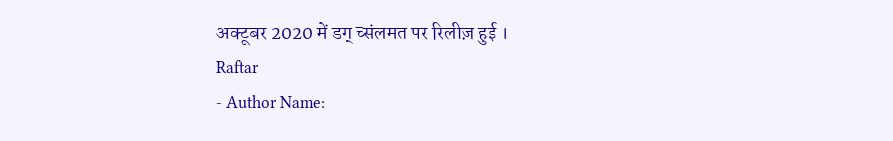अक्टूबर 2020 में डग् च्संलमत पर रिलीज़ हुई ।
Raftar
- Author Name: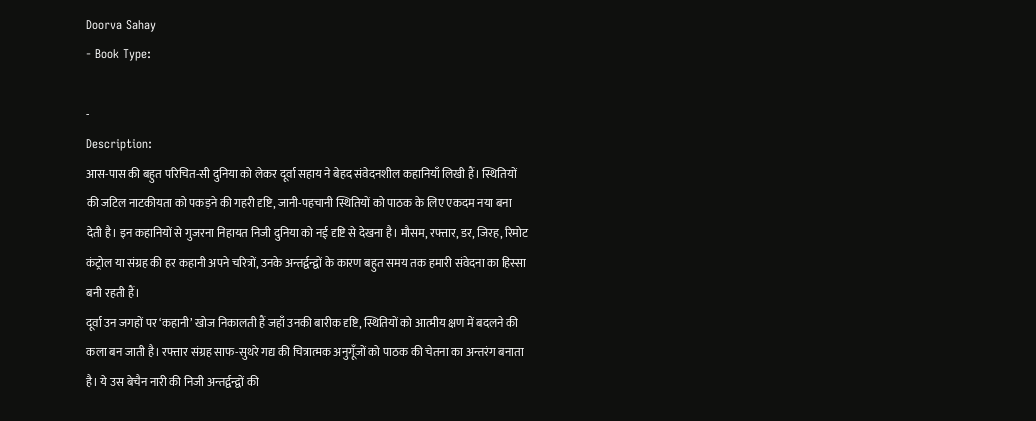Doorva Sahay
- Book Type:

-
Description:
आस-पास की बहुत परिचित-सी दुनिया को लेकर दूर्वा सहाय ने बेहद संवेदनशील कहानियाँ लिखी हैं। स्थितियों की जटिल नाटकीयता को पकड़ने की गहरी दृष्टि, जानी-पहचानी स्थितियों को पाठक के लिए एकदम नया बना देती है। इन कहानियों से गुजरना निहायत निजी दुनिया को नई दृष्टि से देखना है। मौसम, रफ्तार, डर, जिरह, रिमोट कंट्रोल या संग्रह की हर कहानी अपने चरित्रों, उनके अन्तर्द्वन्द्वों के कारण बहुत समय तक हमारी संवेदना का हिस्सा बनी रहती हैं।
दूर्वा उन जगहों पर ‘कहानी’ खोज निकालती हैं जहाँ उनकी बारीक दृष्टि, स्थितियों को आत्मीय क्षण में बदलने की कला बन जाती है। रफ्तार संग्रह साफ-सुथरे गद्य की चित्रात्मक अनुगूँजों को पाठक की चेतना का अन्तरंग बनाता है। ये उस बेचैन नारी की निजी अन्तर्द्वन्द्वों की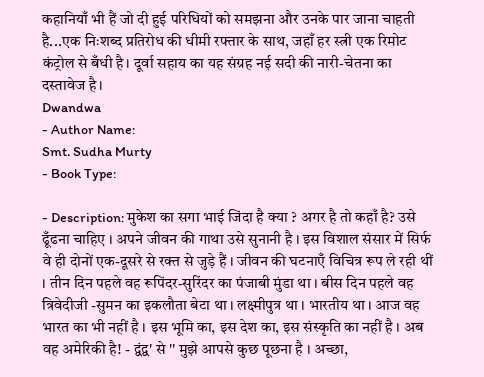कहानियाँ भी हैं जो दी हुई परिधियों को समझना और उनके पार जाना चाहती है...एक निःशब्द प्रतिरोध की धीमी रफ्तार के साथ, जहाँ हर स्त्री एक रिमोट कंट्रोल से बँधी है। दूर्वा सहाय का यह संग्रह नई सदी की नारी-चेतना का दस्तावेज है।
Dwandwa
- Author Name:
Smt. Sudha Murty
- Book Type:

- Description: मुकेश का सगा भाई जिंदा है क्या ? अगर है तो कहाँ है? उसे ढूँढना चाहिए । अपने जीवन की गाथा उसे सुनानी है । इस विशाल संसार में सिर्फ वे ही दोनों एक-दूसरे से रक्त से जुड़े हैं । जीवन की घटनाएँ विचित्र रूप ले रही थीं । तीन दिन पहले वह रूपिंदर-सुरिंदर का पंजाबी मुंडा था । बीस दिन पहले वह त्रिवेदीजी -सुमन का इकलौता बेटा था । लक्ष्मीपुत्र था । भारतीय था । आज वह भारत का भी नहीं है । इस भूमि का, इस देश का, इस संस्कृति का नहीं है । अब वह अमेरिकी है! - द्वंद्व' से '' मुझे आपसे कुछ पूछना है । अच्छा,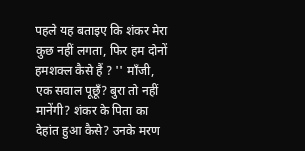पहले यह बताइए कि शंकर मेरा कुछ नहीं लगता, फिर हम दोनों हमशक्ल कैसे हैं ? '' माँजी, एक सवाल पूछूँ? बुरा तो नहीं मानेंगी? शंकर के पिता का देहांत हुआ कैसे? उनके मरण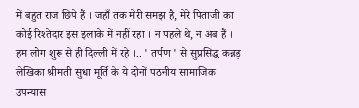में बहुत राज छिपे हैं । जहाँ तक मेरी समझ है, मेरे पिताजी का कोई रिश्तेदार इस इलाके में नहीं रहा । न पहले थे, न अब हैं । हम लोग शुरू से ही दिल्ली में रहे ।.. ' तर्पण ' से सुप्रसिद्ध कन्नड़ लेखिका श्रीमती सुधा मूर्ति के ये दोनों पठनीय सामाजिक उपन्यास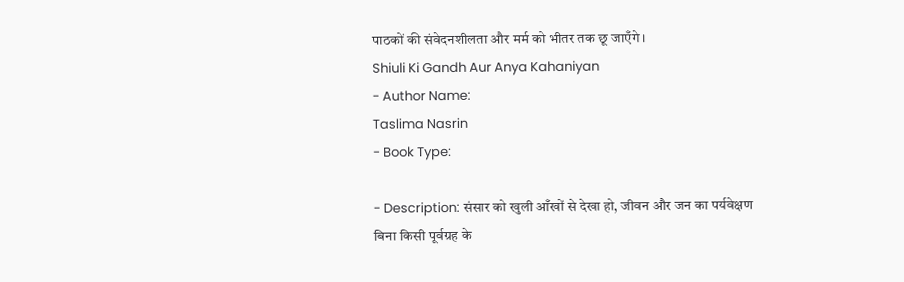पाठकों की संवेदनशीलता और मर्म को भीतर तक छू जाएँगे ।
Shiuli Ki Gandh Aur Anya Kahaniyan
- Author Name:
Taslima Nasrin
- Book Type:

- Description: संसार को खुली आँखों से देखा हो, जीवन और जन का पर्यवेक्षण बिना किसी पूर्वग्रह के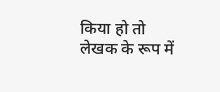किया हो तो लेखक के रूप में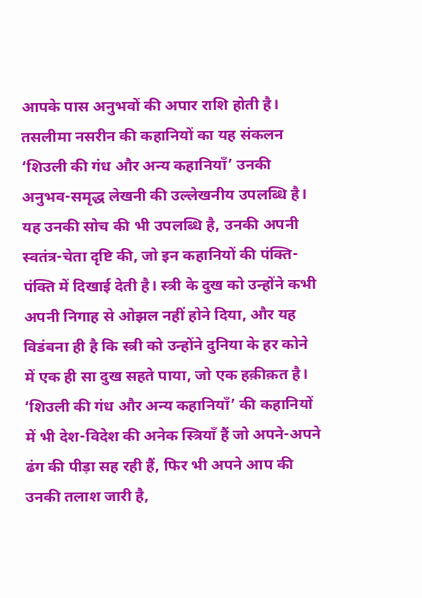आपके पास अनुभवों की अपार राशि होती है। तसलीमा नसरीन की कहानियों का यह संकलन ‘शिउली की गंध और अन्य कहानियाँ’ उनकी अनुभव-समृद्ध लेखनी की उल्लेखनीय उपलब्धि है। यह उनकी सोच की भी उपलब्धि है, उनकी अपनी स्वतंत्र-चेता दृष्टि की, जो इन कहानियों की पंक्ति-पंक्ति में दिखाई देती है। स्त्री के दुख को उन्होंने कभी अपनी निगाह से ओझल नहीं होने दिया, और यह विडंबना ही है कि स्त्री को उन्होंने दुनिया के हर कोने में एक ही सा दुख सहते पाया, जो एक हक़ीक़त है। ‘शिउली की गंध और अन्य कहानियाँ’ की कहानियों में भी देश-विदेश की अनेक स्त्रियाँ हैं जो अपने-अपने ढंग की पीड़ा सह रही हैं, फिर भी अपने आप की उनकी तलाश जारी है,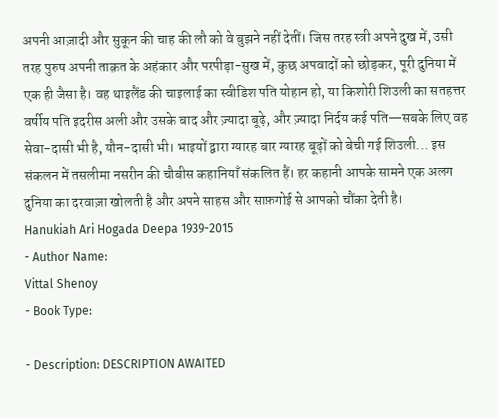अपनी आज़ादी और सुकून की चाह की लौ को वे बुझने नहीं देतीं। जिस तरह स्त्री अपने दुख में, उसी तरह पुरुष अपनी ताक़त के अहंकार और परपीड़ा-सुख में, कुछ अपवादों को छोड़कर, पूरी दुनिया में एक ही जैसा है। वह थाइलैंड की चाइलाई का स्वीडिश पति योहान हो, या किशोरी शिउली का सतहत्तर वर्षीय पति इदरीस अली और उसके बाद और ज़्यादा बूढ़े, और ज़्यादा निर्दय कई पति—सबके लिए वह सेवा-दासी भी है, यौन-दासी भी। भाइयों द्वारा ग्यारह बार ग्यारह बूढ़ों को बेची गई शिउली... इस संकलन में तसलीमा नसरीन की चौबीस कहानियाँ संकलित हैं। हर कहानी आपके सामने एक अलग दुनिया का दरवाज़ा खोलती है और अपने साहस और साफ़गोई से आपको चौंका देती है।
Hanukiah Ari Hogada Deepa 1939-2015
- Author Name:
Vittal Shenoy
- Book Type:

- Description: DESCRIPTION AWAITED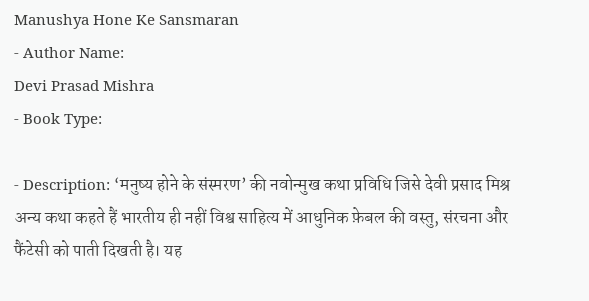Manushya Hone Ke Sansmaran
- Author Name:
Devi Prasad Mishra
- Book Type:

- Description: ‘मनुष्य होने के संस्मरण’ की नवोन्मुख कथा प्रविधि जिसे देवी प्रसाद मिश्र अन्य कथा कहते हैं भारतीय ही नहीं विश्व साहित्य में आधुनिक फ़ेबल की वस्तु, संरचना और फैंटेसी को पाती दिखती है। यह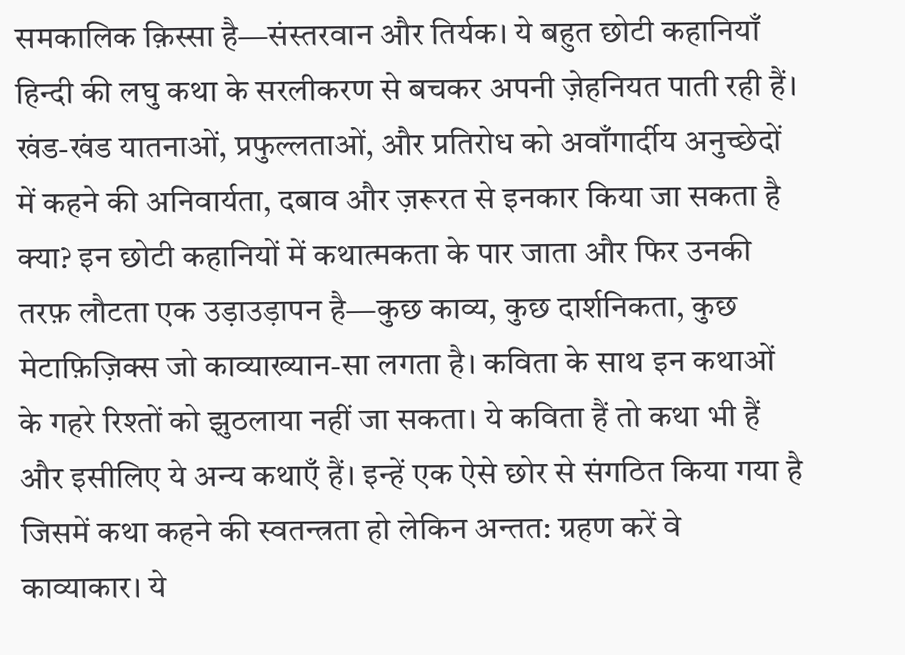समकालिक क़िस्सा है—संस्तरवान और तिर्यक। ये बहुत छोटी कहानियाँ हिन्दी की लघु कथा के सरलीकरण से बचकर अपनी ज़ेहनियत पाती रही हैं। खंड-खंड यातनाओं, प्रफुल्लताओं, और प्रतिरोध को अवाँगार्दीय अनुच्छेदों में कहने की अनिवार्यता, दबाव और ज़रूरत से इनकार किया जा सकता है क्या? इन छोटी कहानियों में कथात्मकता के पार जाता और फिर उनकी तरफ़ लौटता एक उड़ाउड़ापन है—कुछ काव्य, कुछ दार्शनिकता, कुछ मेटाफ़िज़िक्स जो काव्याख्यान-सा लगता है। कविता के साथ इन कथाओं के गहरे रिश्तों को झुठलाया नहीं जा सकता। ये कविता हैं तो कथा भी हैं और इसीलिए ये अन्य कथाएँ हैं। इन्हें एक ऐसे छोर से संगठित किया गया है जिसमें कथा कहने की स्वतन्त्रता हो लेकिन अन्तत: ग्रहण करें वे काव्याकार। ये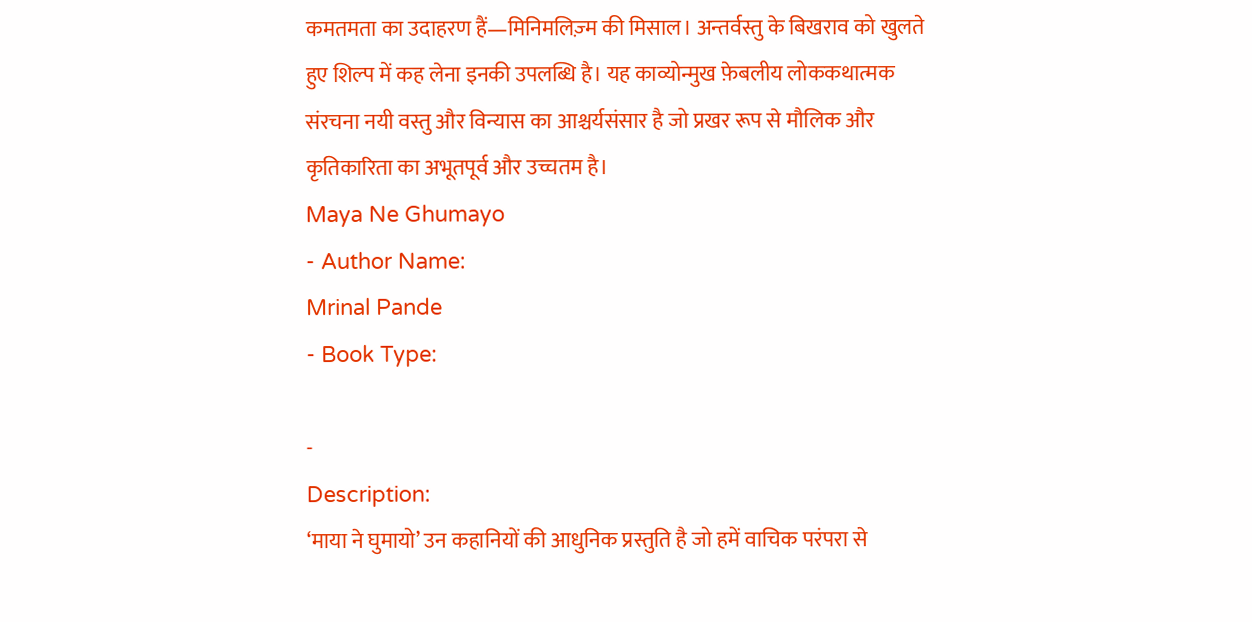कमतमता का उदाहरण हैं—मिनिमलिज़्म की मिसाल। अन्तर्वस्तु के बिखराव को खुलते हुए शिल्प में कह लेना इनकी उपलब्धि है। यह काव्योन्मुख फ़ेबलीय लोककथात्मक संरचना नयी वस्तु और विन्यास का आश्चर्यसंसार है जो प्रखर रूप से मौलिक और कृतिकारिता का अभूतपूर्व और उच्चतम है।
Maya Ne Ghumayo
- Author Name:
Mrinal Pande
- Book Type:

-
Description:
‘माया ने घुमायो’ उन कहानियों की आधुनिक प्रस्तुति है जो हमें वाचिक परंपरा से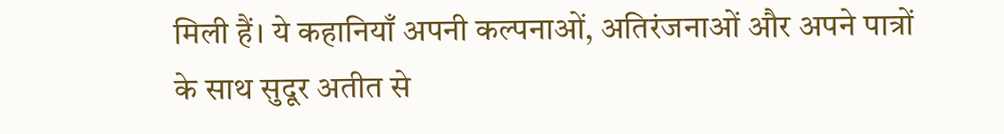मिली हैं। ये कहानियाँ अपनी कल्पनाओं, अतिरंजनाओं और अपने पात्रों के साथ सुदूर अतीत से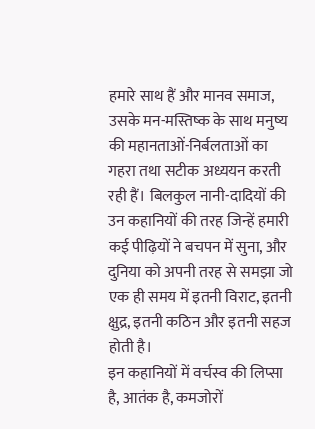हमारे साथ हैं और मानव समाज, उसके मन-मस्तिष्क के साथ मनुष्य की महानताओं-निर्बलताओं का गहरा तथा सटीक अध्ययन करती रही हैं। बिलकुल नानी-दादियों की उन कहानियों की तरह जिन्हें हमारी कई पीढ़ियों ने बचपन में सुना, और दुनिया को अपनी तरह से समझा जो एक ही समय में इतनी विराट, इतनी क्षुद्र, इतनी कठिन और इतनी सहज होती है।
इन कहानियों में वर्चस्व की लिप्सा है, आतंक है, कमजोरों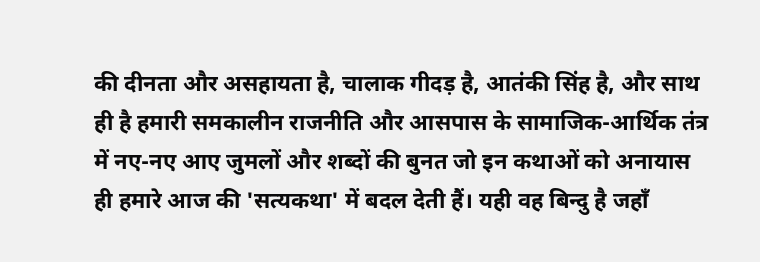की दीनता और असहायता है, चालाक गीदड़ है, आतंकी सिंह है, और साथ ही है हमारी समकालीन राजनीति और आसपास के सामाजिक-आर्थिक तंत्र में नए-नए आए जुमलों और शब्दों की बुनत जो इन कथाओं को अनायास ही हमारे आज की 'सत्यकथा' में बदल देती हैं। यही वह बिन्दु है जहाँ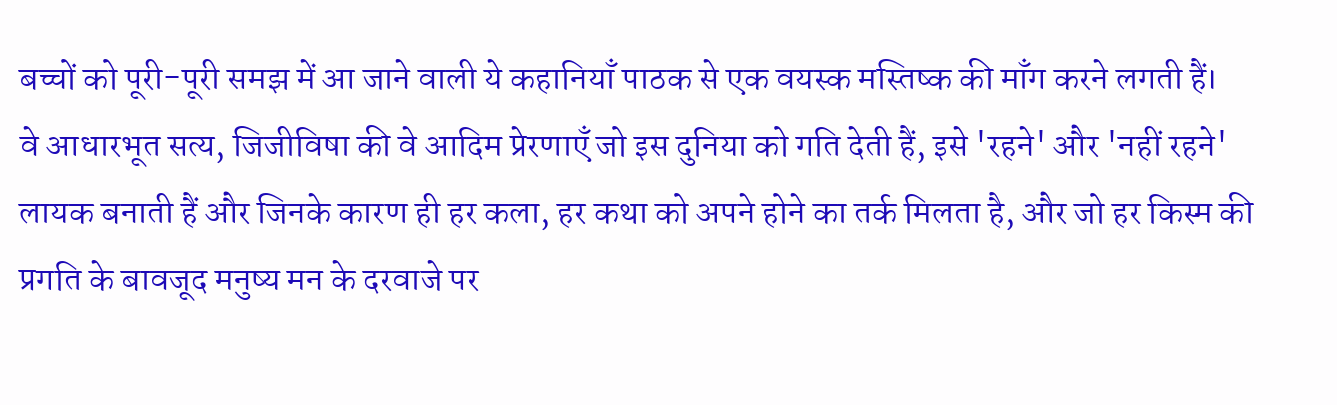बच्चों को पूरी-पूरी समझ में आ जाने वाली ये कहानियाँ पाठक से एक वयस्क मस्तिष्क की माँग करने लगती हैं।
वे आधारभूत सत्य, जिजीविषा की वे आदिम प्रेरणाएँ जो इस दुनिया को गति देती हैं, इसे 'रहने' और 'नहीं रहने' लायक बनाती हैं और जिनके कारण ही हर कला, हर कथा को अपने होने का तर्क मिलता है, और जो हर किस्म की प्रगति के बावजूद मनुष्य मन के दरवाजे पर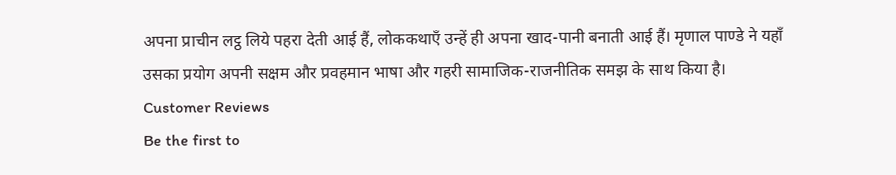अपना प्राचीन लट्ठ लिये पहरा देती आई हैं, लोककथाएँ उन्हें ही अपना खाद-पानी बनाती आई हैं। मृणाल पाण्डे ने यहाँ उसका प्रयोग अपनी सक्षम और प्रवहमान भाषा और गहरी सामाजिक-राजनीतिक समझ के साथ किया है।
Customer Reviews
Be the first to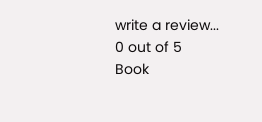write a review...
0 out of 5
Book